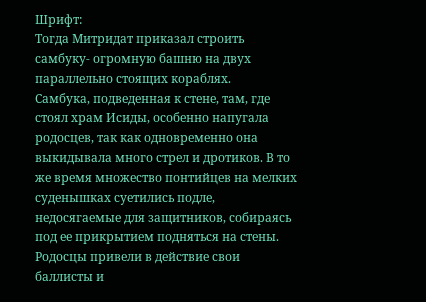Шрифт:
Тогда Митридат приказал строить самбуку- огромную башню на двух параллельно стоящих кораблях.
Самбука, подведенная к стене, там, где стоял храм Исиды, особенно напугала родосцев, так как одновременно она выкидывала много стрел и дротиков. В то же время множество понтийцев на мелких суденышках суетились подле, недосягаемые для защитников, собираясь под ее прикрытием подняться на стены. Родосцы привели в действие свои баллисты и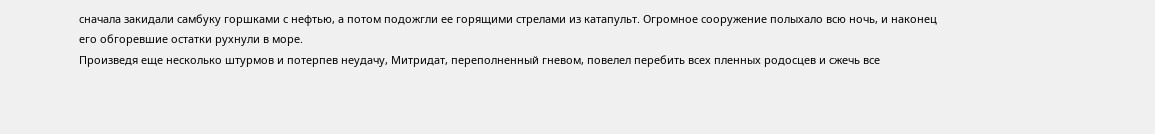сначала закидали самбуку горшками с нефтью, а потом подожгли ее горящими стрелами из катапульт. Огромное сооружение полыхало всю ночь, и наконец его обгоревшие остатки рухнули в море.
Произведя еще несколько штурмов и потерпев неудачу, Митридат, переполненный гневом, повелел перебить всех пленных родосцев и сжечь все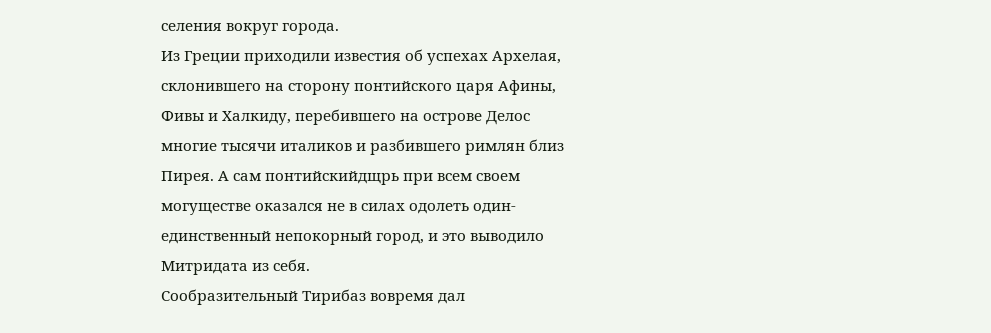селения вокруг города.
Из Греции приходили известия об успехах Архелая, склонившего на сторону понтийского царя Афины, Фивы и Халкиду, перебившего на острове Делос многие тысячи италиков и разбившего римлян близ Пирея. А сам понтийскийдщрь при всем своем могуществе оказался не в силах одолеть один-единственный непокорный город, и это выводило Митридата из себя.
Сообразительный Тирибаз вовремя дал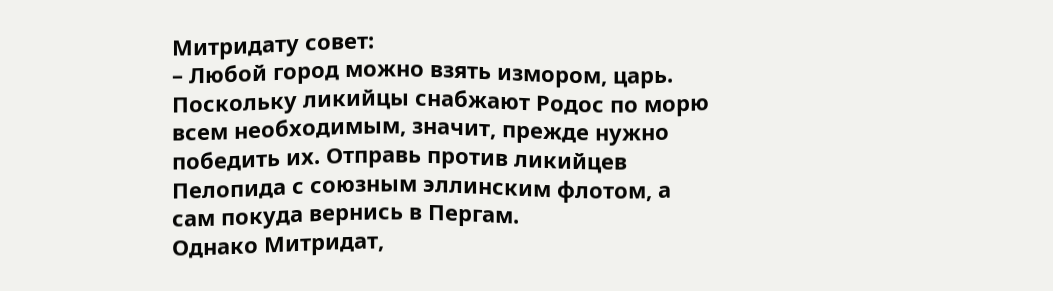Митридату совет:
– Любой город можно взять измором, царь. Поскольку ликийцы снабжают Родос по морю всем необходимым, значит, прежде нужно победить их. Отправь против ликийцев Пелопида с союзным эллинским флотом, а сам покуда вернись в Пергам.
Однако Митридат,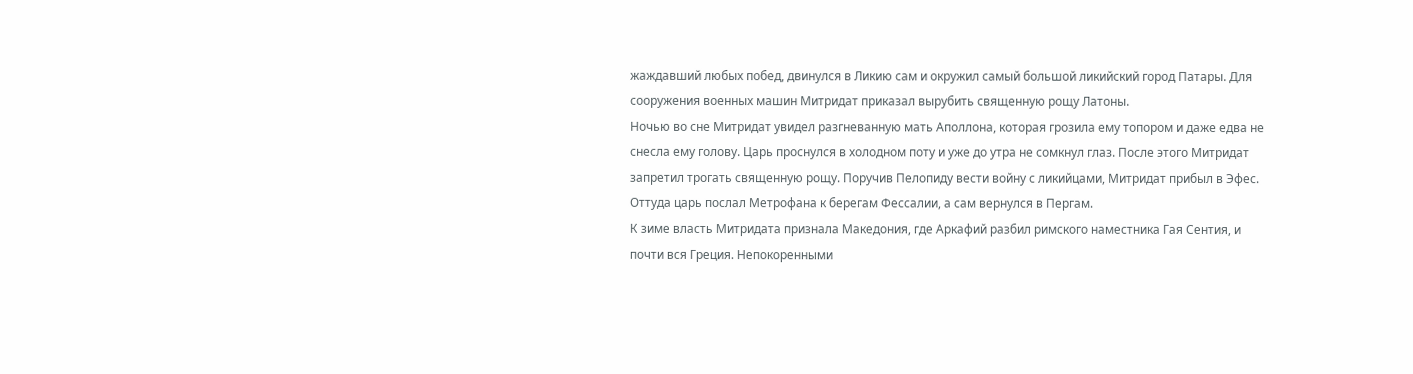жаждавший любых побед, двинулся в Ликию сам и окружил самый большой ликийский город Патары. Для сооружения военных машин Митридат приказал вырубить священную рощу Латоны.
Ночью во сне Митридат увидел разгневанную мать Аполлона, которая грозила ему топором и даже едва не снесла ему голову. Царь проснулся в холодном поту и уже до утра не сомкнул глаз. После этого Митридат запретил трогать священную рощу. Поручив Пелопиду вести войну с ликийцами, Митридат прибыл в Эфес. Оттуда царь послал Метрофана к берегам Фессалии, а сам вернулся в Пергам.
К зиме власть Митридата признала Македония, где Аркафий разбил римского наместника Гая Сентия, и почти вся Греция. Непокоренными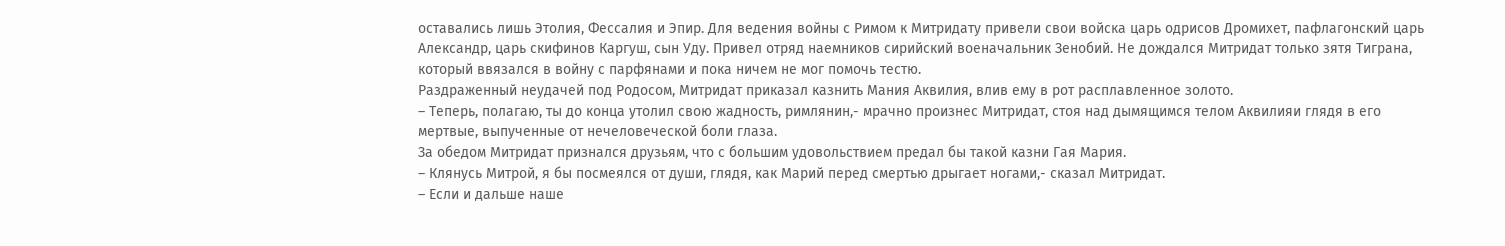оставались лишь Этолия, Фессалия и Эпир. Для ведения войны с Римом к Митридату привели свои войска царь одрисов Дромихет, пафлагонский царь Александр, царь скифинов Каргуш, сын Уду. Привел отряд наемников сирийский военачальник Зенобий. Не дождался Митридат только зятя Тиграна, который ввязался в войну с парфянами и пока ничем не мог помочь тестю.
Раздраженный неудачей под Родосом, Митридат приказал казнить Мания Аквилия, влив ему в рот расплавленное золото.
– Теперь, полагаю, ты до конца утолил свою жадность, римлянин,- мрачно произнес Митридат, стоя над дымящимся телом Аквилияи глядя в его мертвые, выпученные от нечеловеческой боли глаза.
За обедом Митридат признался друзьям, что с большим удовольствием предал бы такой казни Гая Мария.
– Клянусь Митрой, я бы посмеялся от души, глядя, как Марий перед смертью дрыгает ногами,- сказал Митридат.
– Если и дальше наше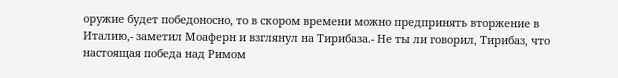оружие будет победоносно, то в скором времени можно предпринять вторжение в Италию,- заметил Моаферн и взглянул на Тирибаза.- Не ты ли говорил, Тирибаз, что настоящая победа над Римом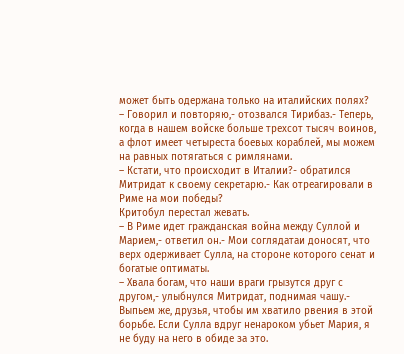может быть одержана только на италийских полях?
– Говорил и повторяю,- отозвался Тирибаз.- Теперь, когда в нашем войске больше трехсот тысяч воинов, а флот имеет четыреста боевых кораблей, мы можем на равных потягаться с римлянами.
– Кстати, что происходит в Италии?- обратился Митридат к своему секретарю.- Как отреагировали в Риме на мои победы?
Критобул перестал жевать.
– В Риме идет гражданская война между Суллой и Марием,- ответил он.- Мои соглядатаи доносят, что верх одерживает Сулла, на стороне которого сенат и богатые оптиматы.
– Хвала богам, что наши враги грызутся друг с другом,- улыбнулся Митридат, поднимая чашу.- Выпьем же, друзья, чтобы им хватило рвения в этой борьбе. Если Сулла вдруг ненароком убьет Мария, я не буду на него в обиде за это.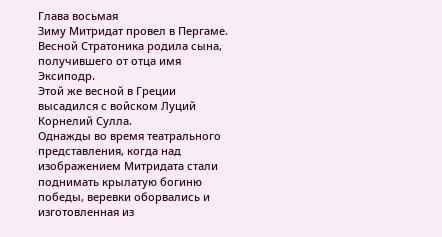Глава восьмая
Зиму Митридат провел в Пергаме.
Весной Стратоника родила сына, получившего от отца имя Эксиподр.
Этой же весной в Греции высадился с войском Луций Корнелий Сулла.
Однажды во время театрального представления, когда над изображением Митридата стали поднимать крылатую богиню победы, веревки оборвались и изготовленная из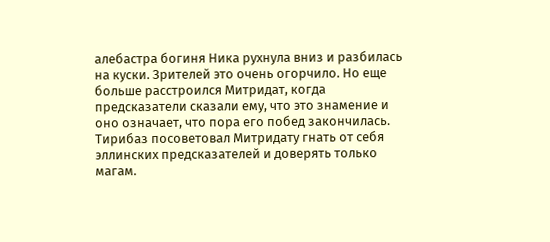алебастра богиня Ника рухнула вниз и разбилась на куски. Зрителей это очень огорчило. Но еще больше расстроился Митридат, когда предсказатели сказали ему, что это знамение и оно означает, что пора его побед закончилась.
Тирибаз посоветовал Митридату гнать от себя эллинских предсказателей и доверять только магам.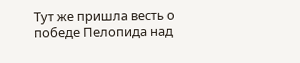Тут же пришла весть о победе Пелопида над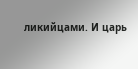ликийцами. И царь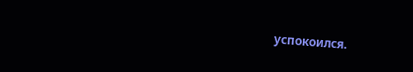успокоился.